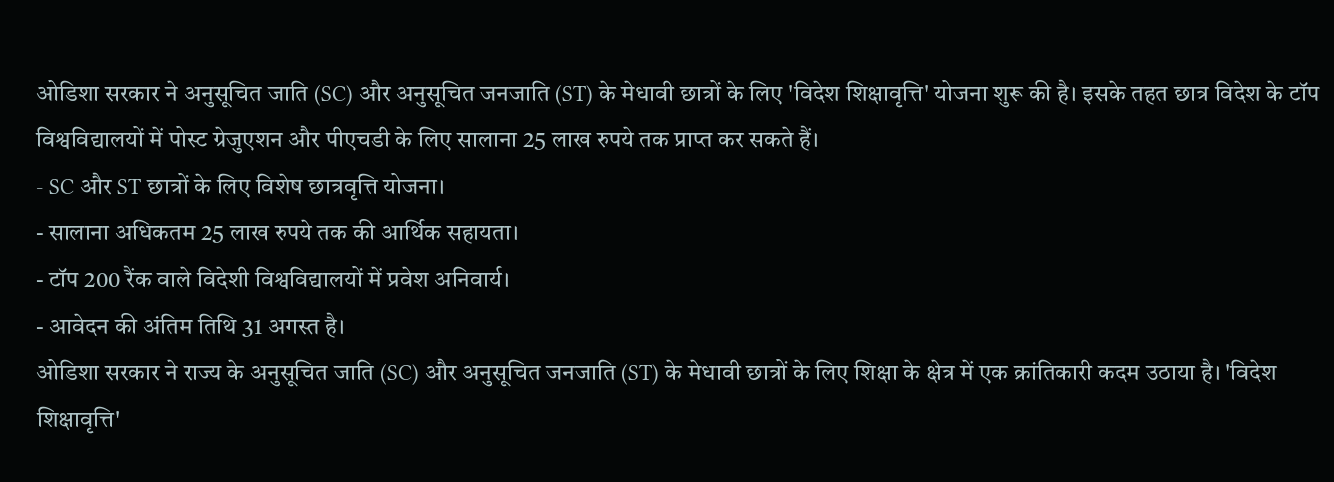ओडिशा सरकार ने अनुसूचित जाति (SC) और अनुसूचित जनजाति (ST) के मेधावी छात्रों के लिए 'विदेश शिक्षावृत्ति' योजना शुरू की है। इसके तहत छात्र विदेश के टॉप विश्वविद्यालयों में पोस्ट ग्रेजुएशन और पीएचडी के लिए सालाना 25 लाख रुपये तक प्राप्त कर सकते हैं।
- SC और ST छात्रों के लिए विशेष छात्रवृत्ति योजना।
- सालाना अधिकतम 25 लाख रुपये तक की आर्थिक सहायता।
- टॉप 200 रैंक वाले विदेशी विश्वविद्यालयों में प्रवेश अनिवार्य।
- आवेदन की अंतिम तिथि 31 अगस्त है।
ओडिशा सरकार ने राज्य के अनुसूचित जाति (SC) और अनुसूचित जनजाति (ST) के मेधावी छात्रों के लिए शिक्षा के क्षेत्र में एक क्रांतिकारी कदम उठाया है। 'विदेश शिक्षावृत्ति'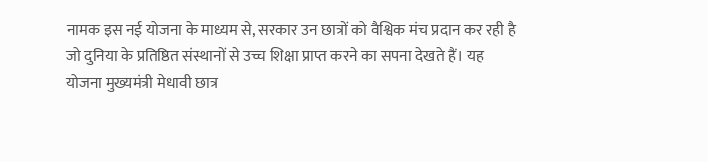नामक इस नई योजना के माध्यम से, सरकार उन छात्रों को वैश्विक मंच प्रदान कर रही है जो दुनिया के प्रतिष्ठित संस्थानों से उच्च शिक्षा प्राप्त करने का सपना देखते हैं। यह योजना मुख्यमंत्री मेधावी छात्र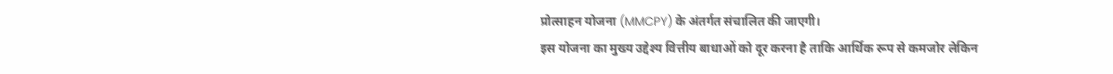प्रोत्साहन योजना (MMCPY) के अंतर्गत संचालित की जाएगी।
इस योजना का मुख्य उद्देश्य वित्तीय बाधाओं को दूर करना है ताकि आर्थिक रूप से कमजोर लेकिन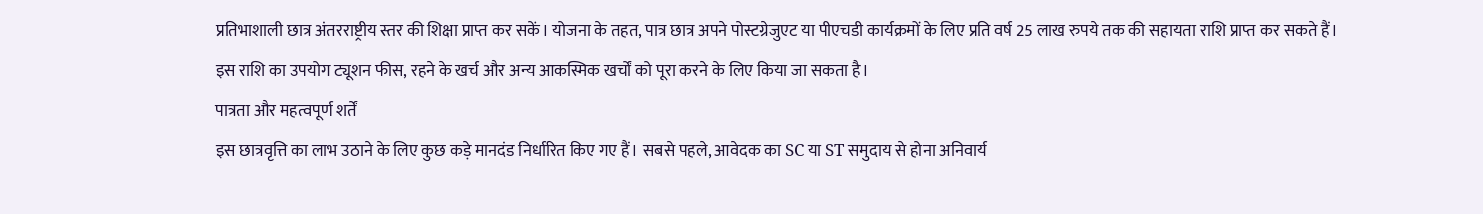प्रतिभाशाली छात्र अंतरराष्ट्रीय स्तर की शिक्षा प्राप्त कर सकें। योजना के तहत, पात्र छात्र अपने पोस्टग्रेजुएट या पीएचडी कार्यक्रमों के लिए प्रति वर्ष 25 लाख रुपये तक की सहायता राशि प्राप्त कर सकते हैं। इस राशि का उपयोग ट्यूशन फीस, रहने के खर्च और अन्य आकस्मिक खर्चों को पूरा करने के लिए किया जा सकता है।
पात्रता और महत्वपूर्ण शर्तें
इस छात्रवृत्ति का लाभ उठाने के लिए कुछ कड़े मानदंड निर्धारित किए गए हैं। सबसे पहले, आवेदक का SC या ST समुदाय से होना अनिवार्य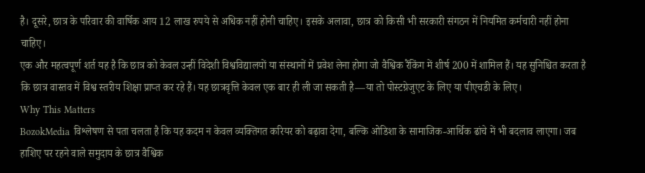है। दूसरे, छात्र के परिवार की वार्षिक आय 12 लाख रुपये से अधिक नहीं होनी चाहिए। इसके अलावा, छात्र को किसी भी सरकारी संगठन में नियमित कर्मचारी नहीं होना चाहिए।
एक और महत्वपूर्ण शर्त यह है कि छात्र को केवल उन्हीं विदेशी विश्वविद्यालयों या संस्थानों में प्रवेश लेना होगा जो वैश्विक रैंकिंग में शीर्ष 200 में शामिल हैं। यह सुनिश्चित करता है कि छात्र वास्तव में विश्व स्तरीय शिक्षा प्राप्त कर रहे हैं। यह छात्रवृत्ति केवल एक बार ही ली जा सकती है—या तो पोस्टग्रेजुएट के लिए या पीएचडी के लिए।
Why This Matters
BozokMedia विश्लेषण से पता चलता है कि यह कदम न केवल व्यक्तिगत करियर को बढ़ावा देगा, बल्कि ओडिशा के सामाजिक-आर्थिक ढांचे में भी बदलाव लाएगा। जब हाशिए पर रहने वाले समुदाय के छात्र वैश्विक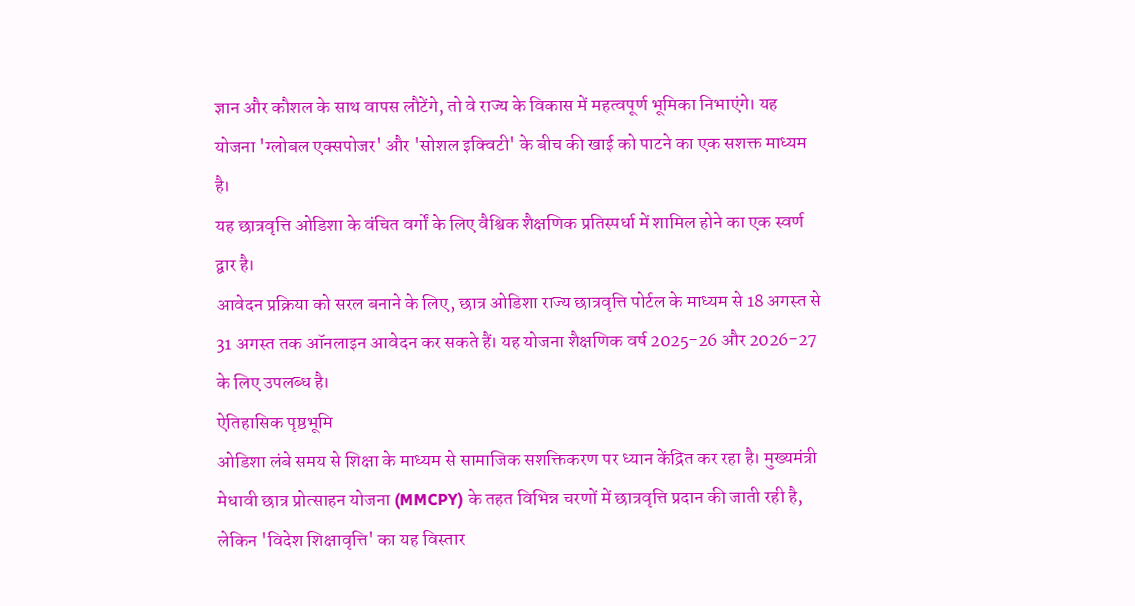ज्ञान और कौशल के साथ वापस लौटेंगे, तो वे राज्य के विकास में महत्वपूर्ण भूमिका निभाएंगे। यह योजना 'ग्लोबल एक्सपोजर' और 'सोशल इक्विटी' के बीच की खाई को पाटने का एक सशक्त माध्यम है।
यह छात्रवृत्ति ओडिशा के वंचित वर्गों के लिए वैश्विक शैक्षणिक प्रतिस्पर्धा में शामिल होने का एक स्वर्ण द्वार है।
आवेदन प्रक्रिया को सरल बनाने के लिए, छात्र ओडिशा राज्य छात्रवृत्ति पोर्टल के माध्यम से 18 अगस्त से 31 अगस्त तक ऑनलाइन आवेदन कर सकते हैं। यह योजना शैक्षणिक वर्ष 2025-26 और 2026-27 के लिए उपलब्ध है।
ऐतिहासिक पृष्ठभूमि
ओडिशा लंबे समय से शिक्षा के माध्यम से सामाजिक सशक्तिकरण पर ध्यान केंद्रित कर रहा है। मुख्यमंत्री मेधावी छात्र प्रोत्साहन योजना (MMCPY) के तहत विभिन्न चरणों में छात्रवृत्ति प्रदान की जाती रही है, लेकिन 'विदेश शिक्षावृत्ति' का यह विस्तार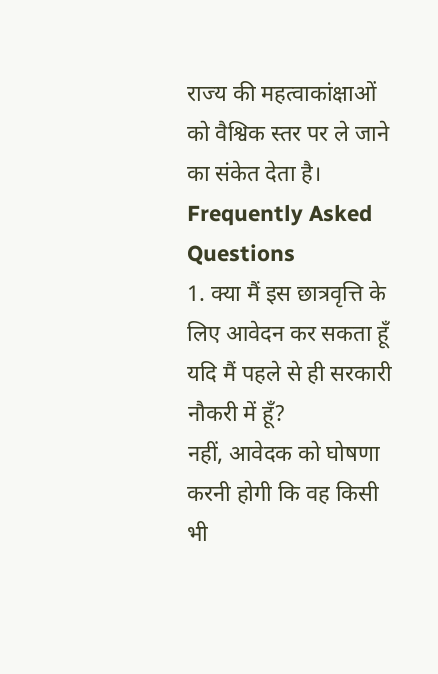राज्य की महत्वाकांक्षाओं को वैश्विक स्तर पर ले जाने का संकेत देता है।
Frequently Asked Questions
1. क्या मैं इस छात्रवृत्ति के लिए आवेदन कर सकता हूँ यदि मैं पहले से ही सरकारी नौकरी में हूँ?
नहीं, आवेदक को घोषणा करनी होगी कि वह किसी भी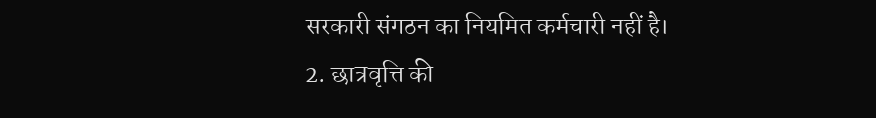सरकारी संगठन का नियमित कर्मचारी नहीं है।
2. छात्रवृत्ति की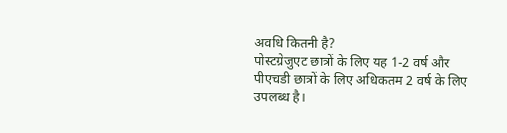अवधि कितनी है?
पोस्टग्रेजुएट छात्रों के लिए यह 1-2 वर्ष और पीएचडी छात्रों के लिए अधिकतम 2 वर्ष के लिए उपलब्ध है।